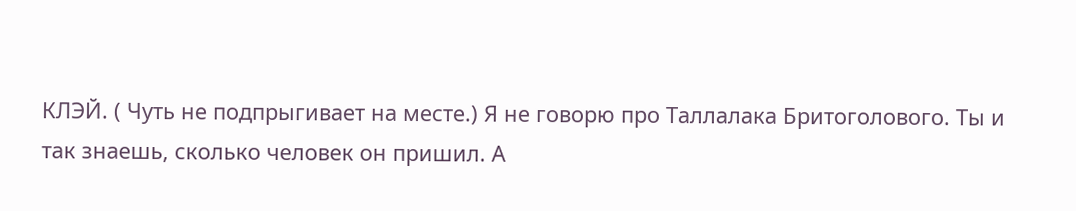КЛЭЙ. ( Чуть не подпрыгивает на месте.) Я не говорю про Таллалака Бритоголового. Ты и так знаешь, сколько человек он пришил. А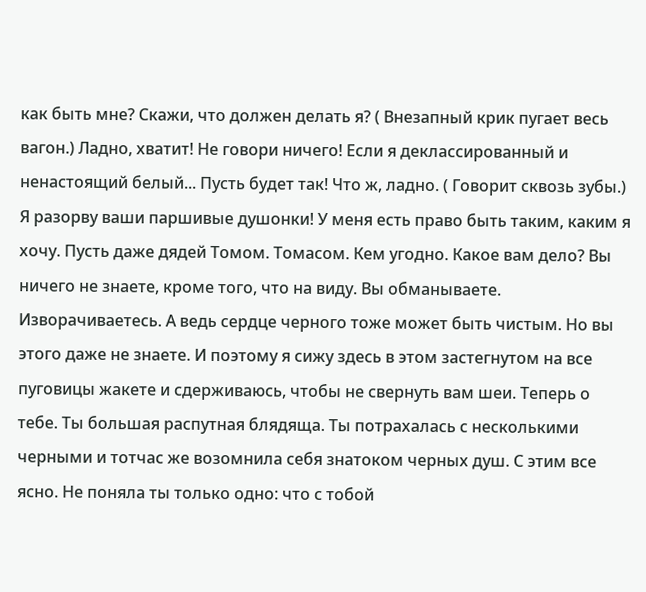как быть мне? Скажи, что должен делать я? ( Внезапный крик пугает весь вагон.) Ладно, хватит! Не говори ничего! Если я деклассированный и ненастоящий белый... Пусть будет так! Что ж, ладно. ( Говорит сквозь зубы.) Я разорву ваши паршивые душонки! У меня есть право быть таким, каким я хочу. Пусть даже дядей Томом. Томасом. Кем угодно. Какое вам дело? Вы ничего не знаете, кроме того, что на виду. Вы обманываете. Изворачиваетесь. А ведь сердце черного тоже может быть чистым. Но вы этого даже не знаете. И поэтому я сижу здесь в этом застегнутом на все пуговицы жакете и сдерживаюсь, чтобы не свернуть вам шеи. Теперь о тебе. Ты большая распутная блядяща. Ты потрахалась с несколькими черными и тотчас же возомнила себя знатоком черных душ. С этим все ясно. Не поняла ты только одно: что с тобой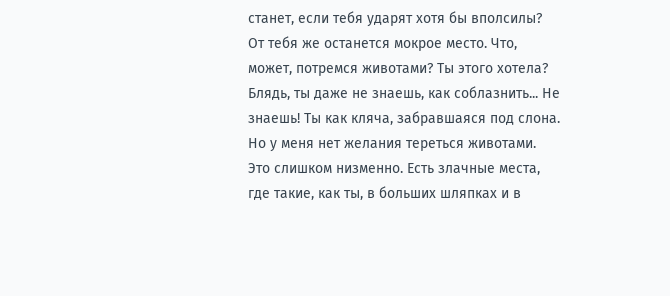станет, если тебя ударят хотя бы вполсилы? От тебя же останется мокрое место. Что, может, потремся животами? Ты этого хотела? Блядь, ты даже не знаешь, как соблазнить... Не знаешь! Ты как кляча, забравшаяся под слона. Но у меня нет желания тереться животами. Это слишком низменно. Есть злачные места, где такие, как ты, в больших шляпках и в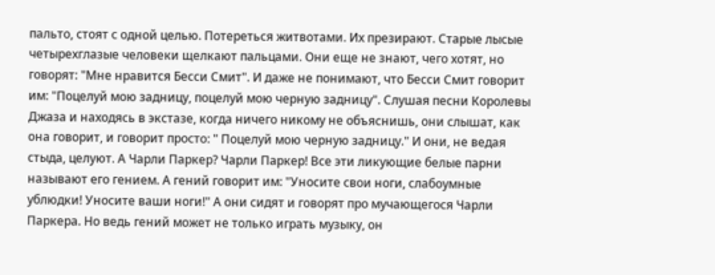пальто, стоят с одной целью. Потереться житвотами. Их презирают. Старые лысые четырехглазые человеки щелкают пальцами. Они еще не знают, чего хотят, но говорят: "Мне нравится Бесси Смит". И даже не понимают, что Бесси Смит говорит им: "Поцелуй мою задницу, поцелуй мою черную задницу". Слушая песни Королевы Джаза и находясь в экстазе, когда ничего никому не объяснишь, они слышат, как она говорит, и говорит просто: " Поцелуй мою черную задницу." И они, не ведая стыда, целуют. А Чарли Паркер? Чарли Паркер! Все эти ликующие белые парни называют его гением. А гений говорит им: "Уносите свои ноги, слабоумные ублюдки! Уносите ваши ноги!" А они сидят и говорят про мучающегося Чарли Паркера. Но ведь гений может не только играть музыку, он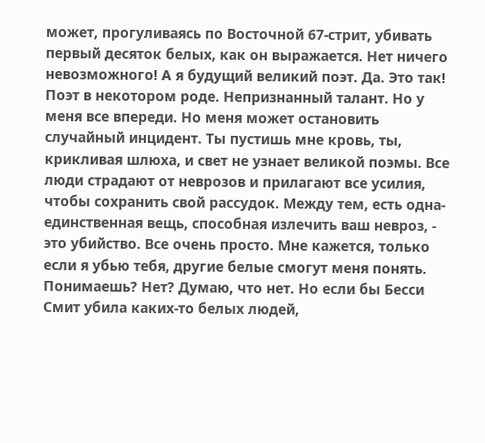может, прогуливаясь по Восточной 67-стрит, убивать первый десяток белых, как он выражается. Нет ничего невозможного! А я будущий великий поэт. Да. Это так! Поэт в некотором роде. Непризнанный талант. Но у меня все впереди. Но меня может остановить случайный инцидент. Ты пустишь мне кровь, ты, крикливая шлюха, и свет не узнает великой поэмы. Все люди страдают от неврозов и прилагают все усилия, чтобы сохранить свой рассудок. Между тем, есть одна-единственная вещь, способная излечить ваш невроз, - это убийство. Все очень просто. Мне кажется, только если я убью тебя, другие белые смогут меня понять. Понимаешь? Нет? Думаю, что нет. Но если бы Бесси Смит убила каких-то белых людей,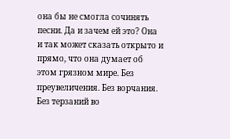она бы не смогла сочинять песни. Да и зачем ей это? Она и так может сказать открыто и прямо, что она думает об этом грязном мире. Без преувеличения. Без ворчания. Без терзаний во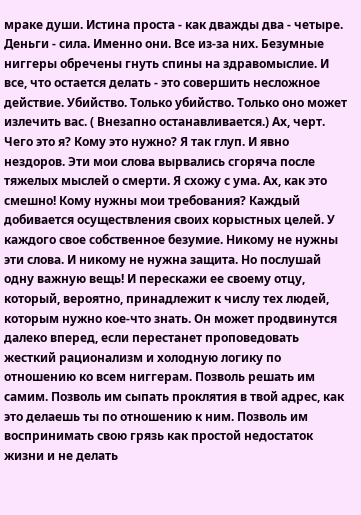мраке души. Истина проста - как дважды два - четыре. Деньги - сила. Именно они. Все из-за них. Безумные ниггеры обречены гнуть спины на здравомыслие. И все, что остается делать - это совершить несложное действие. Убийство. Только убийство. Только оно может излечить вас. ( Внезапно останавливается.) Ах, черт. Чего это я? Кому это нужно? Я так глуп. И явно нездоров. Эти мои слова вырвались сгоряча после тяжелых мыслей о смерти. Я схожу с ума. Ах, как это смешно! Кому нужны мои требования? Каждый добивается осуществления своих корыстных целей. У каждого свое собственное безумие. Никому не нужны эти слова. И никому не нужна защита. Но послушай одну важную вещь! И перескажи ее своему отцу, который, вероятно, принадлежит к числу тех людей, которым нужно кое-что знать. Он может продвинутся далеко вперед, если перестанет проповедовать жесткий рационализм и холодную логику по отношению ко всем ниггерам. Позволь решать им самим. Позволь им сыпать проклятия в твой адрес, как это делаешь ты по отношению к ним. Позволь им воспринимать свою грязь как простой недостаток жизни и не делать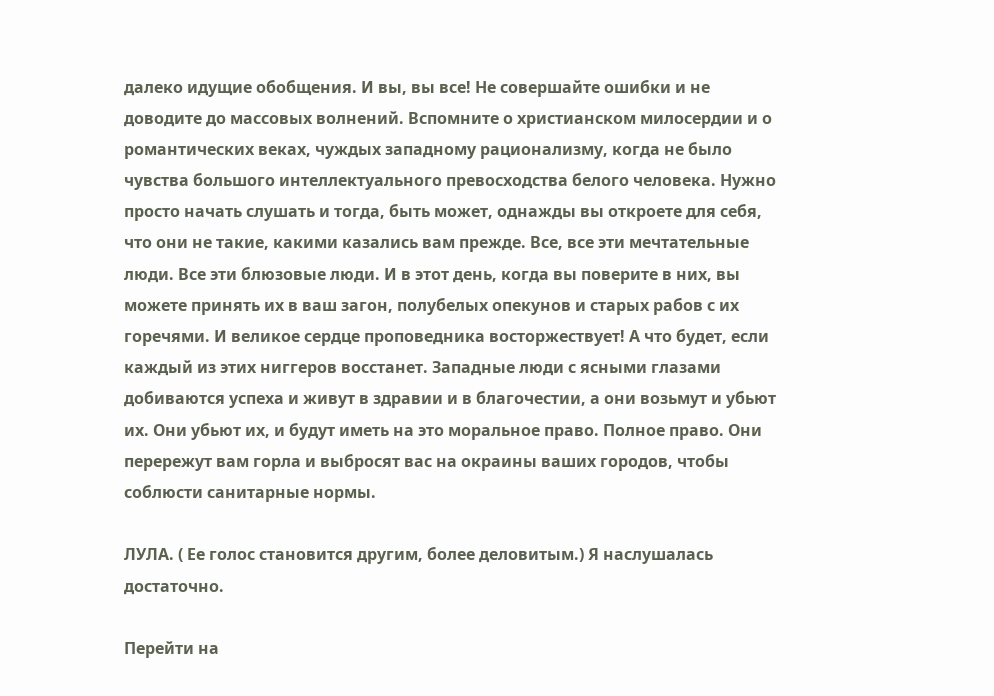далеко идущие обобщения. И вы, вы все! Не совершайте ошибки и не доводите до массовых волнений. Вспомните о христианском милосердии и о романтических веках, чуждых западному рационализму, когда не было чувства большого интеллектуального превосходства белого человека. Нужно просто начать слушать и тогда, быть может, однажды вы откроете для себя, что они не такие, какими казались вам прежде. Все, все эти мечтательные люди. Все эти блюзовые люди. И в этот день, когда вы поверите в них, вы можете принять их в ваш загон, полубелых опекунов и старых рабов с их горечями. И великое сердце проповедника восторжествует! А что будет, если каждый из этих ниггеров восстанет. Западные люди с ясными глазами добиваются успеха и живут в здравии и в благочестии, а они возьмут и убьют их. Они убьют их, и будут иметь на это моральное право. Полное право. Они перережут вам горла и выбросят вас на окраины ваших городов, чтобы соблюсти санитарные нормы.

ЛУЛА. ( Ее голос становится другим, более деловитым.) Я наслушалась достаточно.

Перейти на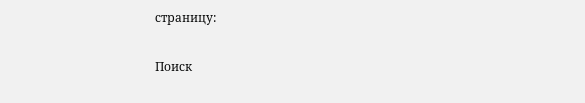страницу:

Поиск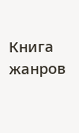Книга жанров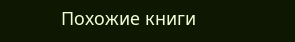Похожие книги